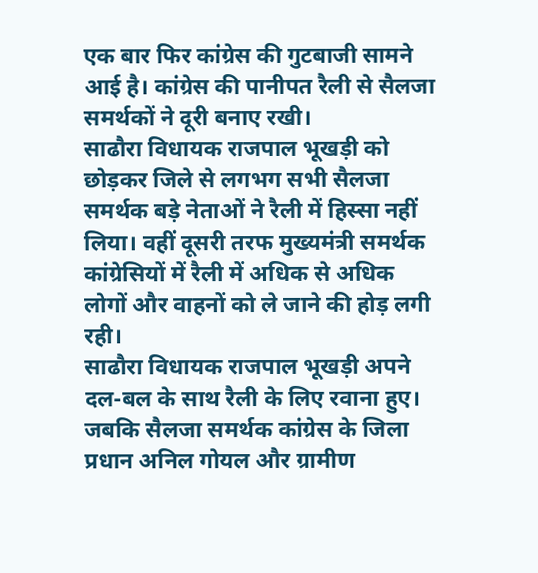एक बार फिर कांग्रेस की गुटबाजी सामने आई है। कांग्रेस की पानीपत रैली से सैलजा समर्थकों ने दूरी बनाए रखी।
साढौरा विधायक राजपाल भूखड़ी को छोड़कर जिले से लगभग सभी सैलजा समर्थक बड़े नेताओं ने रैली में हिस्सा नहीं लिया। वहीं दूसरी तरफ मुख्यमंत्री समर्थक कांग्रेसियों में रैली में अधिक से अधिक लोगों और वाहनों को ले जाने की होड़ लगी रही।
साढौरा विधायक राजपाल भूखड़ी अपने दल-बल के साथ रैली के लिए रवाना हुए। जबकि सैलजा समर्थक कांग्रेस के जिला प्रधान अनिल गोयल और ग्रामीण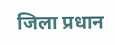जिला प्रधान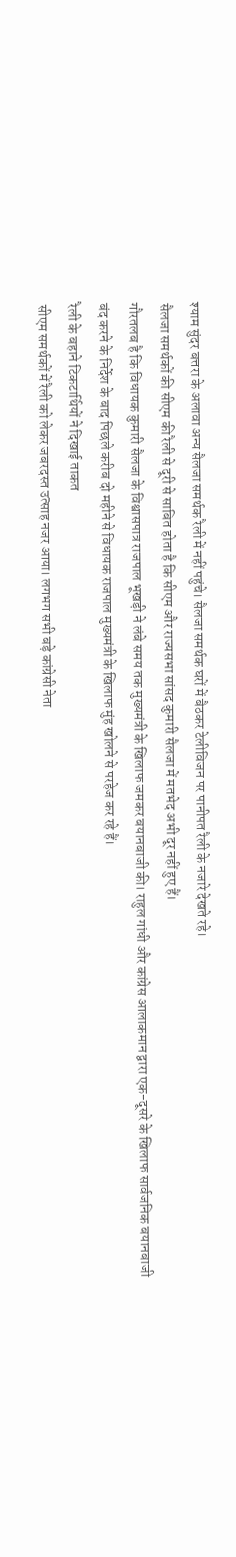श्याम सुंदर बत्तरा के अलावा अन्य सैलजा समर्थक रैली में नहीं पहुंचे। सैलजा समर्थक घरों में बैठकर टेलीविजन पर पानीपत रैली के नजारे देखते रहे।
सैलजा समर्थकों की सीएम की रैली से दूरी से साबित होता है कि सीएम और राज्यसभा सांसद कुमारी सैलजा में मतभेद अभी दूर नहीं हुए हैं।
गौरतलब है कि विधायक कुमारी सैलजा के विश्वासपात्र राजपाल भूखड़ी ने लंबे समय तक मुख्यमंत्री के खिलाफ जमकर बयानबाजी की। राहुल गांधी और कांग्रेस आलाकमान द्वारा एक-दूसरे के खिलाफ सार्वजनिक बयानबाजी बंद करने के निर्देश के बाद पिछले करीब दो महीने से विधायक राजपाल मुख्यमंत्री के खिलाफ मुंह खोलने से परहेज कर रहे हैं।
रैली के बहाने टिकटार्थियों ने दिखाई ताकत
सीएम समर्थकों में रैली को लेकर जबरदस्त उत्साह नजर आया। लगभग सभी बड़े कांग्रेसी नेता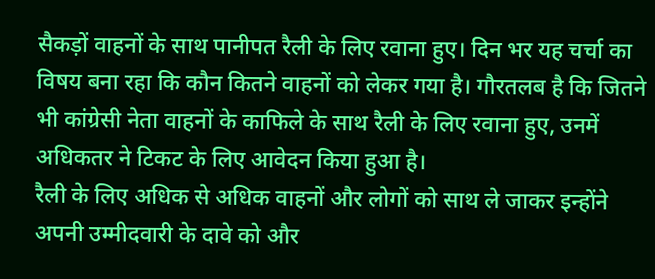सैकड़ों वाहनों के साथ पानीपत रैली के लिए रवाना हुए। दिन भर यह चर्चा का विषय बना रहा कि कौन कितने वाहनों को लेकर गया है। गौरतलब है कि जितने भी कांग्रेसी नेता वाहनों के काफिले के साथ रैली के लिए रवाना हुए, उनमें अधिकतर ने टिकट के लिए आवेदन किया हुआ है।
रैली के लिए अधिक से अधिक वाहनों और लोगों को साथ ले जाकर इन्होंने अपनी उम्मीदवारी के दावे को और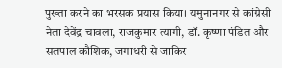पुख्ता करने का भरसक प्रयास किया। यमुनानगर से कांग्रेसी नेता देवेंद्र चावला, राजकुमार त्यागी, डॉ. कृष्णा पंडित और सतपाल कौशिक, जगाधरी से जाकिर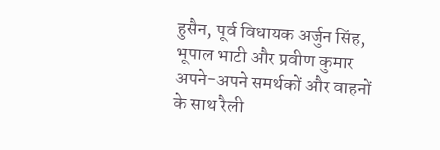हुसैन, पूर्व विधायक अर्जुन सिंह, भूपाल भाटी और प्रवीण कुमार अपने-अपने समर्थकों और वाहनों के साथ रैली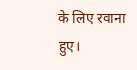के लिए रवाना हुए।